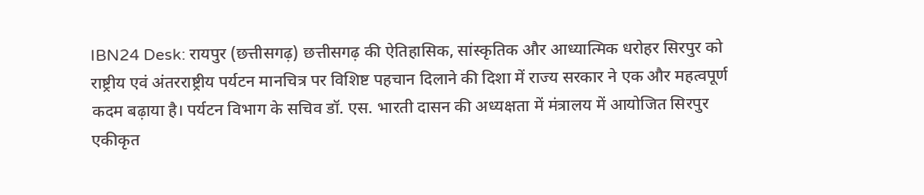IBN24 Desk: रायपुर (छत्तीसगढ़) छत्तीसगढ़ की ऐतिहासिक, सांस्कृतिक और आध्यात्मिक धरोहर सिरपुर को राष्ट्रीय एवं अंतरराष्ट्रीय पर्यटन मानचित्र पर विशिष्ट पहचान दिलाने की दिशा में राज्य सरकार ने एक और महत्वपूर्ण कदम बढ़ाया है। पर्यटन विभाग के सचिव डॉ. एस. भारती दासन की अध्यक्षता में मंत्रालय में आयोजित सिरपुर एकीकृत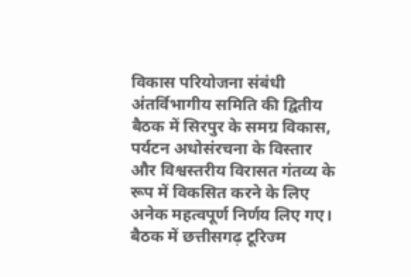विकास परियोजना संबंधी अंतर्विभागीय समिति की द्वितीय बैठक में सिरपुर के समग्र विकास, पर्यटन अधोसंरचना के विस्तार और विश्वस्तरीय विरासत गंतव्य के रूप में विकसित करने के लिए अनेक महत्वपूर्ण निर्णय लिए गए। बैठक में छत्तीसगढ़ टूरिज्म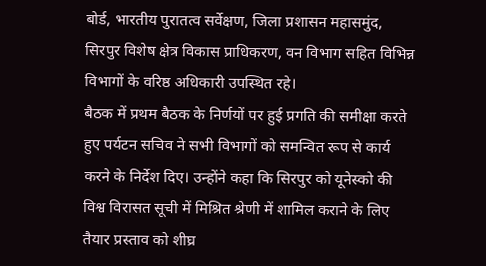बोर्ड, भारतीय पुरातत्व सर्वेक्षण, जिला प्रशासन महासमुंद, सिरपुर विशेष क्षेत्र विकास प्राधिकरण, वन विभाग सहित विभिन्न विभागों के वरिष्ठ अधिकारी उपस्थित रहे।
बैठक में प्रथम बैठक के निर्णयों पर हुई प्रगति की समीक्षा करते हुए पर्यटन सचिव ने सभी विभागों को समन्वित रूप से कार्य करने के निर्देश दिए। उन्होंने कहा कि सिरपुर को यूनेस्को की विश्व विरासत सूची में मिश्रित श्रेणी में शामिल कराने के लिए तैयार प्रस्ताव को शीघ्र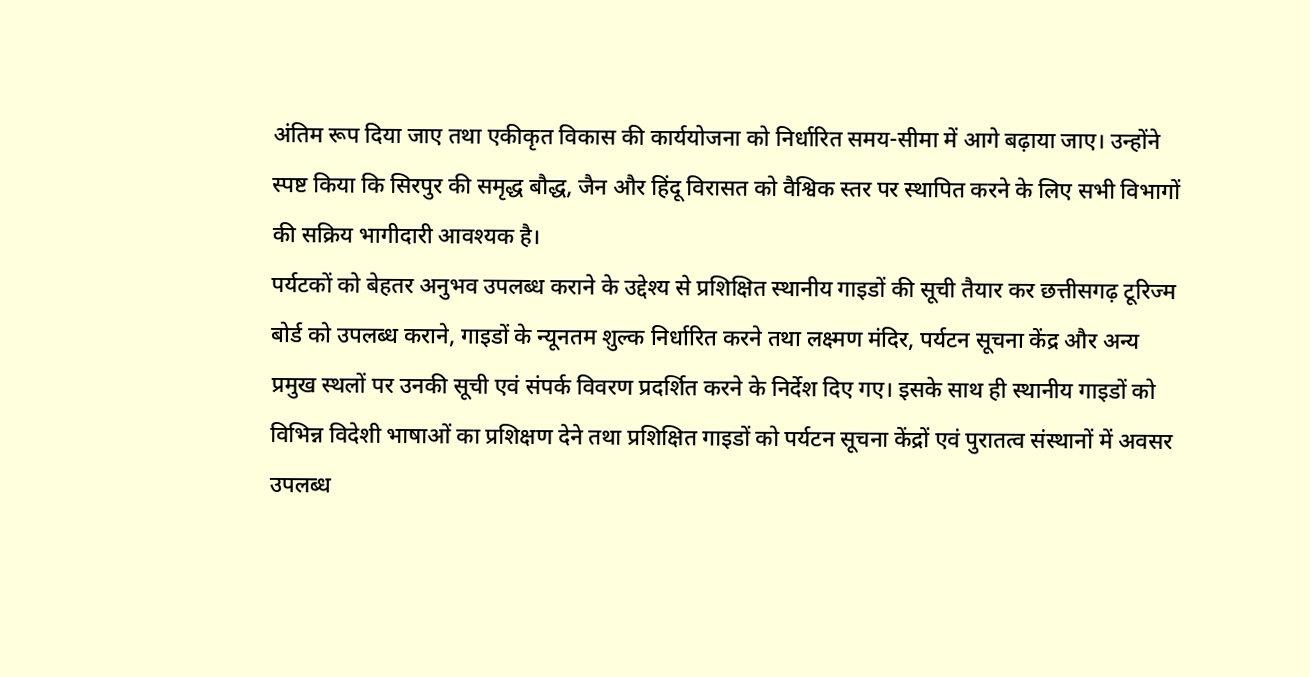अंतिम रूप दिया जाए तथा एकीकृत विकास की कार्ययोजना को निर्धारित समय-सीमा में आगे बढ़ाया जाए। उन्होंने स्पष्ट किया कि सिरपुर की समृद्ध बौद्ध, जैन और हिंदू विरासत को वैश्विक स्तर पर स्थापित करने के लिए सभी विभागों की सक्रिय भागीदारी आवश्यक है।
पर्यटकों को बेहतर अनुभव उपलब्ध कराने के उद्देश्य से प्रशिक्षित स्थानीय गाइडों की सूची तैयार कर छत्तीसगढ़ टूरिज्म बोर्ड को उपलब्ध कराने, गाइडों के न्यूनतम शुल्क निर्धारित करने तथा लक्ष्मण मंदिर, पर्यटन सूचना केंद्र और अन्य प्रमुख स्थलों पर उनकी सूची एवं संपर्क विवरण प्रदर्शित करने के निर्देश दिए गए। इसके साथ ही स्थानीय गाइडों को विभिन्न विदेशी भाषाओं का प्रशिक्षण देने तथा प्रशिक्षित गाइडों को पर्यटन सूचना केंद्रों एवं पुरातत्व संस्थानों में अवसर उपलब्ध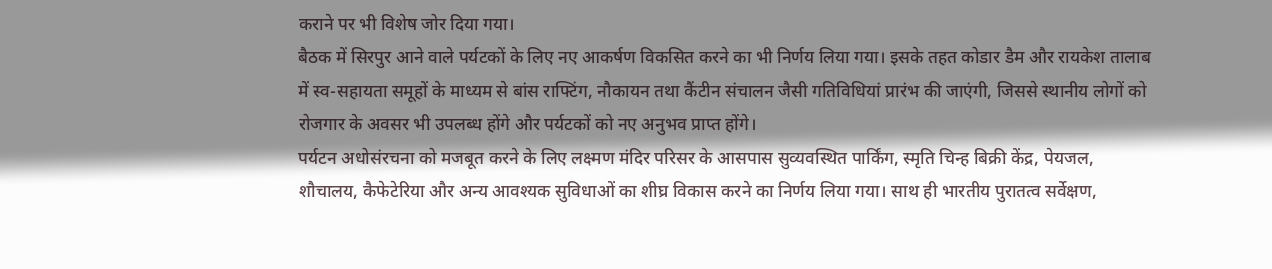कराने पर भी विशेष जोर दिया गया।
बैठक में सिरपुर आने वाले पर्यटकों के लिए नए आकर्षण विकसित करने का भी निर्णय लिया गया। इसके तहत कोडार डैम और रायकेश तालाब में स्व-सहायता समूहों के माध्यम से बांस राफ्टिंग, नौकायन तथा कैंटीन संचालन जैसी गतिविधियां प्रारंभ की जाएंगी, जिससे स्थानीय लोगों को रोजगार के अवसर भी उपलब्ध होंगे और पर्यटकों को नए अनुभव प्राप्त होंगे।
पर्यटन अधोसंरचना को मजबूत करने के लिए लक्ष्मण मंदिर परिसर के आसपास सुव्यवस्थित पार्किंग, स्मृति चिन्ह बिक्री केंद्र, पेयजल, शौचालय, कैफेटेरिया और अन्य आवश्यक सुविधाओं का शीघ्र विकास करने का निर्णय लिया गया। साथ ही भारतीय पुरातत्व सर्वेक्षण,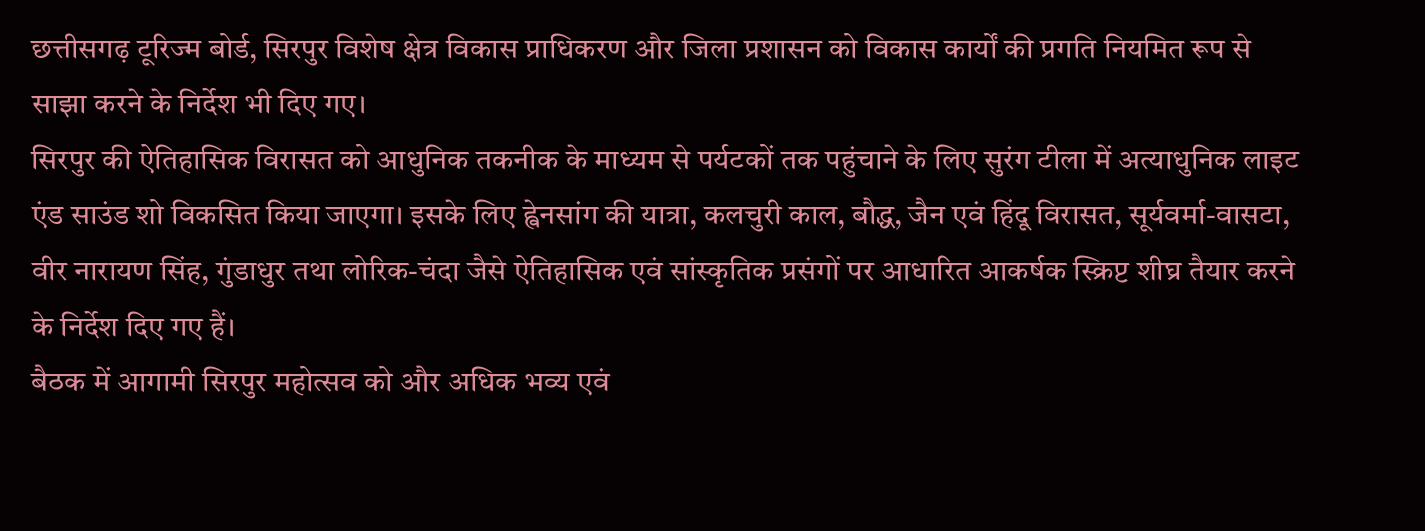छत्तीसगढ़ टूरिज्म बोर्ड, सिरपुर विशेष क्षेत्र विकास प्राधिकरण और जिला प्रशासन को विकास कार्यों की प्रगति नियमित रूप से साझा करने के निर्देश भी दिए गए।
सिरपुर की ऐतिहासिक विरासत को आधुनिक तकनीक के माध्यम से पर्यटकों तक पहुंचाने के लिए सुरंग टीला में अत्याधुनिक लाइट एंड साउंड शो विकसित किया जाएगा। इसके लिए ह्वेनसांग की यात्रा, कलचुरी काल, बौद्ध, जैन एवं हिंदू विरासत, सूर्यवर्मा-वासटा, वीर नारायण सिंह, गुंडाधुर तथा लोरिक-चंदा जैसे ऐतिहासिक एवं सांस्कृतिक प्रसंगों पर आधारित आकर्षक स्क्रिप्ट शीघ्र तैयार करने के निर्देश दिए गए हैं।
बैठक में आगामी सिरपुर महोत्सव को और अधिक भव्य एवं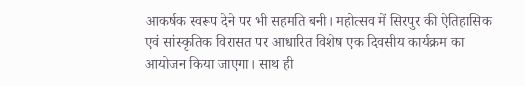आकर्षक स्वरूप देने पर भी सहमति बनी। महोत्सव में सिरपुर की ऐतिहासिक एवं सांस्कृतिक विरासत पर आधारित विशेष एक दिवसीय कार्यक्रम का आयोजन किया जाएगा। साथ ही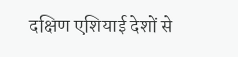दक्षिण एशियाई देशों से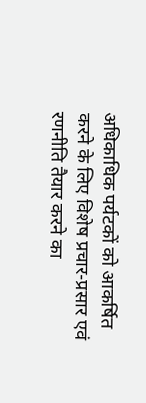अधिकाधिक पर्यटकों को आकर्षित करने के लिए विशेष प्रचार-प्रसार एवं रणनीति तैयार करने का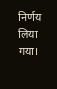निर्णय लिया गया।